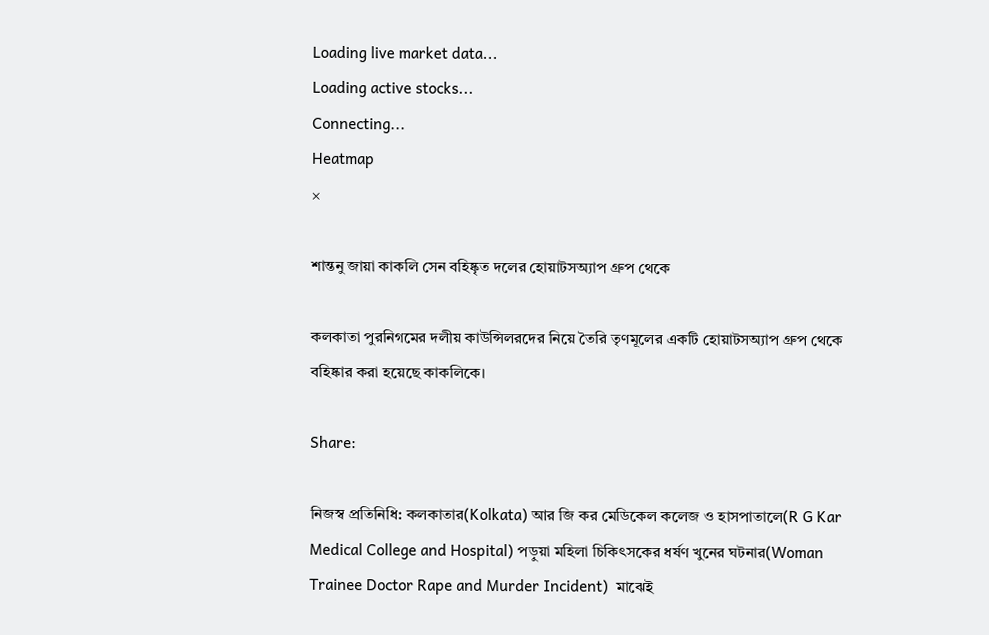Loading live market data...
Loading active stocks...
Connecting...
Heatmap
×

শান্তনু জায়া কাকলি সেন বহিষ্কৃত দলের হোয়াটসঅ্যাপ গ্রুপ থেকে

কলকাতা পুরনিগমের দলীয় কাউন্সিলরদের নিয়ে তৈরি তৃণমূলের একটি হোয়াটসঅ্যাপ গ্রুপ থেকে বহিষ্কার করা হয়েছে কাকলিকে।

Share:

নিজস্ব প্রতিনিধি: কলকাতার(Kolkata) আর জি কর মেডিকেল কলেজ ও হাসপাতালে(R G Kar Medical College and Hospital) পড়ুয়া মহিলা চিকিৎসকের ধর্ষণ খুনের ঘটনার(Woman Trainee Doctor Rape and Murder Incident)  মাঝেই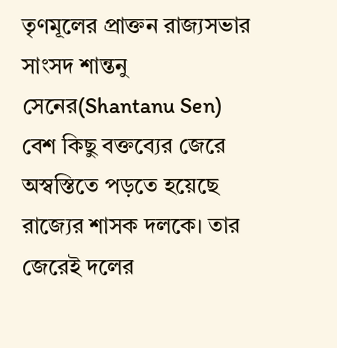তৃণমূলের প্রাক্তন রাজ্যসভার সাংসদ শান্তনু সেনের(Shantanu Sen) বেশ কিছু বক্তব্যের জেরে অস্বস্তিতে পড়তে হয়েছে রাজ্যের শাসক দলকে। তার জেরেই দলের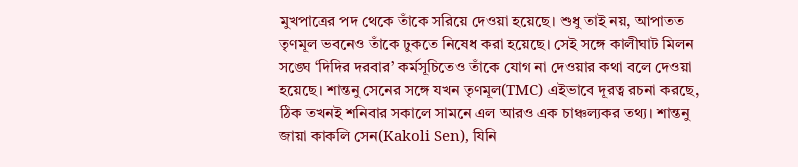মুখপাত্রের পদ থেকে তাঁকে সরিয়ে দেওয়া হয়েছে। শুধু তাই নয়, আপাতত তৃণমূল ভবনেও তাঁকে ঢুকতে নিষেধ করা হয়েছে। সেই সঙ্গে কালীঘাট মিলন সঙ্ঘে ‘দিদির দরবার’ কর্মসূচিতেও তাঁকে যোগ না দেওয়ার কথা বলে দেওয়া হয়েছে। শান্তনু সেনের সঙ্গে যখন তৃণমূল(TMC) এইভাবে দূরত্ব রচনা করছে, ঠিক তখনই শনিবার সকালে সামনে এল আরও এক চাঞ্চল্যকর তথ্য। শান্তনু জায়া কাকলি সেন(Kakoli Sen), যিনি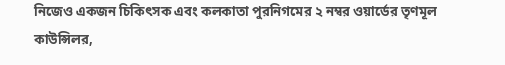নিজেও একজন চিকিৎসক এবং কলকাতা পুরনিগমের ২ নম্বর ওয়ার্ডের তৃণমূল কাউন্সিলর,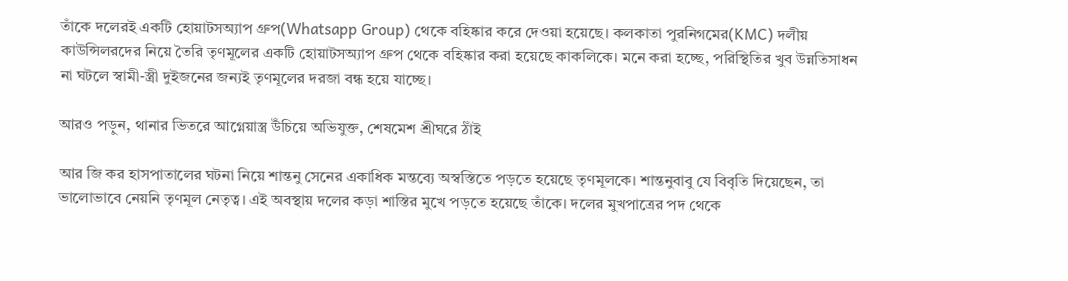তাঁকে দলেরই একটি হোয়াটসঅ্যাপ গ্রুপ(Whatsapp Group) থেকে বহিষ্কার করে দেওয়া হয়েছে। কলকাতা পুরনিগমের(KMC) দলীয় কাউন্সিলরদের নিয়ে তৈরি তৃণমূলের একটি হোয়াটসঅ্যাপ গ্রুপ থেকে বহিষ্কার করা হয়েছে কাকলিকে। মনে করা হচ্ছে, পরিস্থিতির খুব উন্নতিসাধন না ঘটলে স্বামী-স্ত্রী দুইজনের জন্যই তৃণমূলের দরজা বন্ধ হয়ে যাচ্ছে।

আরও পড়ুন, থানার ভিতরে আগ্নেয়াস্ত্র উঁচিয়ে অভিযুক্ত, শেষমেশ শ্রীঘরে ঠাঁই

আর জি কর হাসপাতালের ঘটনা নিয়ে শান্তনু সেনের একাধিক মন্তব্যে অস্বস্তিতে পড়তে হয়েছে তৃণমূলকে। শান্তনুবাবু যে বিবৃতি দিয়েছেন, তা ভালোভাবে নেয়নি তৃণমূল নেতৃত্ব। এই অবস্থায় দলের কড়া শাস্তির মুখে পড়তে হয়েছে তাঁকে। দলের মুখপাত্রের পদ থেকে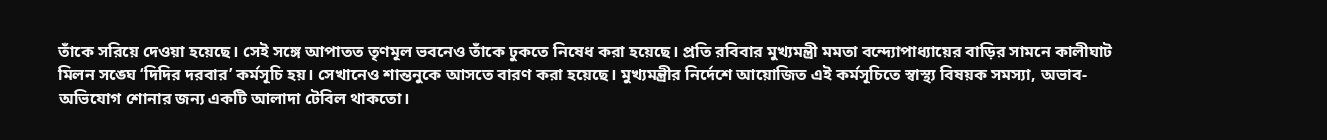তাঁকে সরিয়ে দেওয়া হয়েছে। সেই সঙ্গে আপাতত তৃণমূল ভবনেও তাঁকে ঢুকতে নিষেধ করা হয়েছে। প্রতি রবিবার মুখ্যমন্ত্রী মমতা বন্দ্যোপাধ্যায়ের বাড়ির সামনে কালীঘাট মিলন সঙ্ঘে ‘দিদির দরবার’ কর্মসূচি হয়। সেখানেও শান্তনুকে আসতে বারণ করা হয়েছে। মুখ্যমন্ত্রীর নির্দেশে আয়োজিত এই কর্মসূচিতে স্বাস্থ্য বিষয়ক সমস্যা, অভাব-অভিযোগ শোনার জন্য একটি আলাদা টেবিল থাকতো।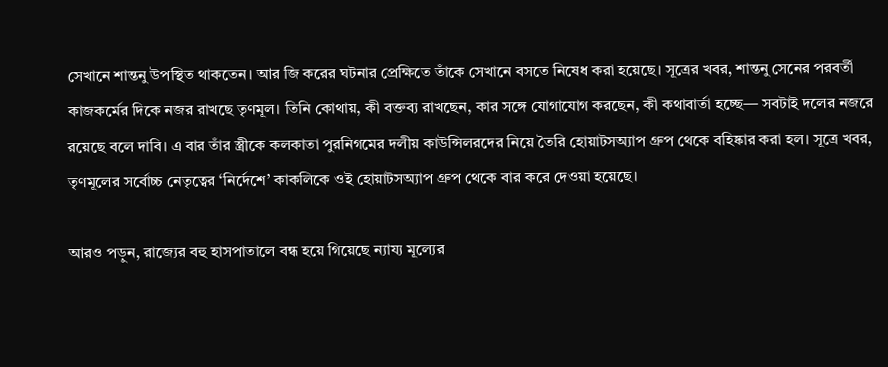সেখানে শান্তনু উপস্থিত থাকতেন। আর জি করের ঘটনার প্রেক্ষিতে তাঁকে সেখানে বসতে নিষেধ করা হয়েছে। সূত্রের খবর, শান্তনু সেনের পরবর্তী কাজকর্মের দিকে নজর রাখছে তৃণমূল। তিনি কোথায়, কী বক্তব্য রাখছেন, কার সঙ্গে যোগাযোগ করছেন, কী কথাবার্তা হচ্ছে— সবটাই দলের নজরে রয়েছে বলে দাবি। এ বার তাঁর স্ত্রীকে কলকাতা পুরনিগমের দলীয় কাউন্সিলরদের নিয়ে তৈরি হোয়াটসঅ্যাপ গ্রুপ থেকে বহিষ্কার করা হল। সূত্রে খবর, তৃণমূলের সর্বোচ্চ নেতৃত্বের ‘নির্দেশে’ কাকলিকে ওই হোয়াটসঅ্যাপ গ্রুপ থেকে বার করে দেওয়া হয়েছে।

আরও পড়ুন, রাজ্যের বহু হাসপাতালে বন্ধ হয়ে গিয়েছে ন্যায্য মূল্যের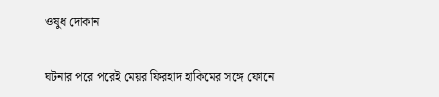ওষুধ দোকান

ঘটনার পরে পরেই মেয়র ফিরহাদ হাকিমের সঙ্গে ফোনে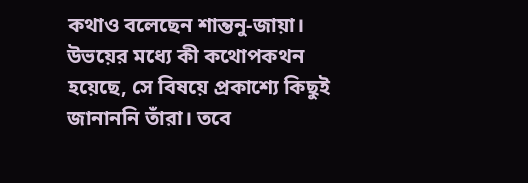কথাও বলেছেন শান্তনু-জায়া। উভয়ের মধ্যে কী কথোপকথন হয়েছে, সে বিষয়ে প্রকাশ্যে কিছুই জানাননি তাঁরা। তবে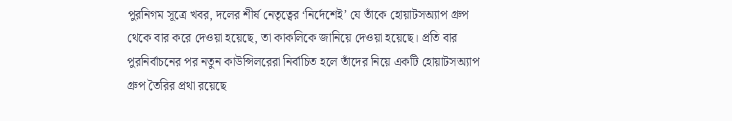পুরনিগম সূত্রে খবর, দলের শীর্ষ নেতৃত্বের ‘নির্দেশেই’ যে তাঁকে হোয়াটসঅ্যাপ গ্রুপ থেকে বার করে দেওয়া হয়েছে, তা কাকলিকে জানিয়ে দেওয়া হয়েছে। প্রতি বার পুরনির্বাচনের পর নতুন কাউন্সিলরেরা নির্বাচিত হলে তাঁদের নিয়ে একটি হোয়াটসঅ্যাপ গ্রুপ তৈরির প্রথা রয়েছে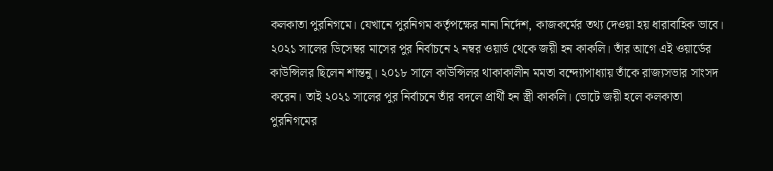কলকাতা পুরনিগমে। যেখানে পুরনিগম কর্তৃপক্ষের নানা নির্দেশ, কাজকর্মের তথ্য দেওয়া হয় ধারাবাহিক ভাবে। ২০২১ সালের ডিসেম্বর মাসের পুর নির্বাচনে ২ নম্বর ওয়ার্ড থেকে জয়ী হন কাকলি। তাঁর আগে এই ওয়ার্ডের কাউন্সিলর ছিলেন শান্তনু। ২০১৮ সালে কাউন্সিলর থাকাকালীন মমতা বন্দ্যোপাধ্যায় তাঁকে রাজ্যসভার সাংসদ করেন। তাই ২০২১ সালের পুর নির্বাচনে তাঁর বদলে প্রার্থী হন স্ত্রী কাকলি। ভোটে জয়ী হলে কলকাতা পুরনিগমের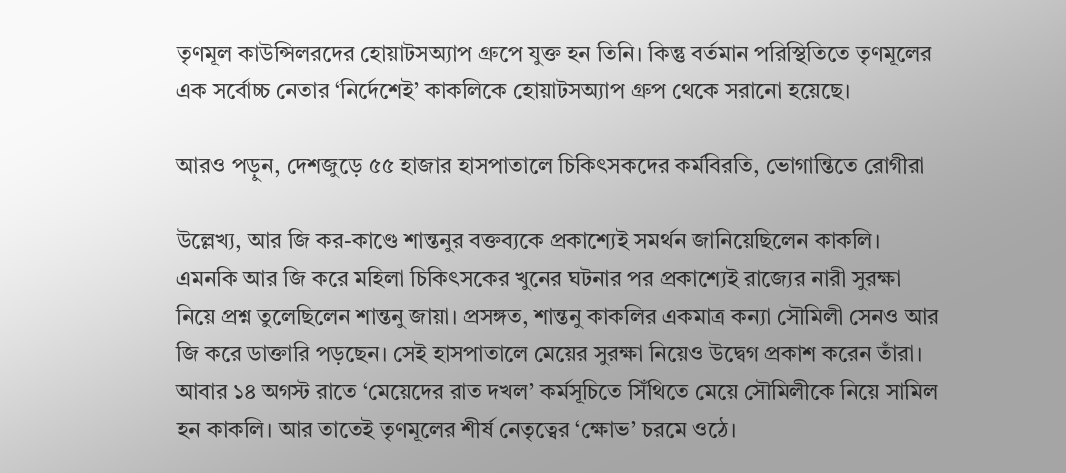তৃণমূল কাউন্সিলরদের হোয়াটসঅ্যাপ গ্রুপে যুক্ত হন তিনি। কিন্তু বর্তমান পরিস্থিতিতে তৃণমূলের এক সর্বোচ্চ নেতার ‘নির্দেশেই’ কাকলিকে হোয়াটসঅ্যাপ গ্রুপ থেকে সরানো হয়েছে।

আরও পড়ুন, দেশজুড়ে ৫৫ হাজার হাসপাতালে চিকিৎসকদের কর্মবিরতি, ভোগান্তিতে রোগীরা

উল্লেখ্য, আর জি কর-কাণ্ডে শান্তনুর বক্তব্যকে প্রকাশ্যেই সমর্থন জানিয়েছিলেন কাকলি। এমনকি আর জি করে মহিলা চিকিৎসকের খুনের ঘটনার পর প্রকাশ্যেই রাজ্যের নারী সুরক্ষা নিয়ে প্রশ্ন তুলেছিলেন শান্তনু জায়া। প্রসঙ্গত, শান্তনু কাকলির একমাত্র কন্যা সৌমিলী সেনও আর জি করে ডাক্তারি পড়ছেন। সেই হাসপাতালে মেয়ের সুরক্ষা নিয়েও উদ্বেগ প্রকাশ করেন তাঁরা। আবার ১৪ অগস্ট রাতে ‘মেয়েদের রাত দখল’ কর্মসূচিতে সিঁথিতে মেয়ে সৌমিলীকে নিয়ে সামিল হন কাকলি। আর তাতেই তৃণমূলের শীর্ষ নেতৃত্বের ‘ক্ষোভ’ চরমে ওঠে।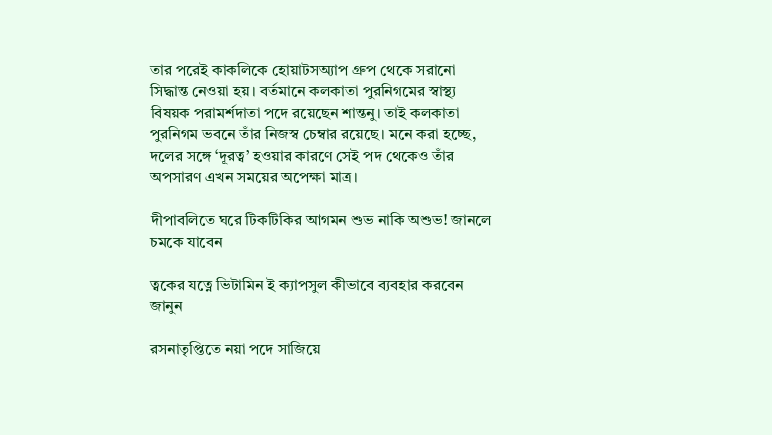তার পরেই কাকলিকে হোয়াটসঅ্যাপ গ্রুপ থেকে সরানো সিদ্ধান্ত নেওয়া হয়। বর্তমানে কলকাতা পুরনিগমের স্বাস্থ্য বিষয়ক পরামর্শদাতা পদে রয়েছেন শান্তনু। তাই কলকাতা পুরনিগম ভবনে তাঁর নিজস্ব চেম্বার রয়েছে। মনে করা হচ্ছে, দলের সঙ্গে ‘দূরত্ব’ হওয়ার কারণে সেই পদ থেকেও তাঁর অপসারণ এখন সময়ের অপেক্ষা মাত্র।

দীপাবলিতে ঘরে টিকটিকির আগমন শুভ নাকি অশুভ! জানলে চমকে যাবেন

ত্বকের যত্নে ভিটামিন ই ক্যাপসুল কীভাবে ব্যবহার করবেন জানুন

রসনাতৃপ্তিতে নয়া পদে সাজিয়ে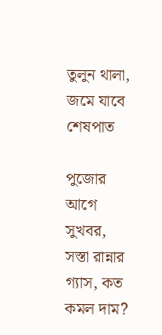তুলুন থালা, জমে যাবে শেষপাত

পুজোর আগে সুখবর, সস্তা রান্নার গ্যাস, কত কমল দাম?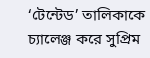‘টেন্টেড’ তালিকাকে চ্যালেঞ্জ করে সুপ্রিম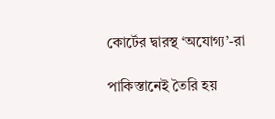কোর্টের দ্বারস্থ ‘অযোগ্য’-রা

পাকিস্তানেই তৈরি হয়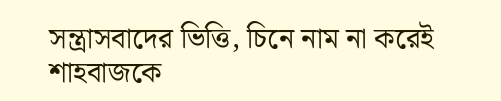সন্ত্রাসবাদের ভিত্তি, চিনে নাম না করেই শাহবাজকে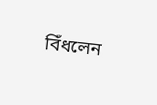বিঁধলেন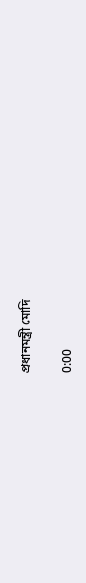প্রধানমন্ত্রী মোদি

0:00